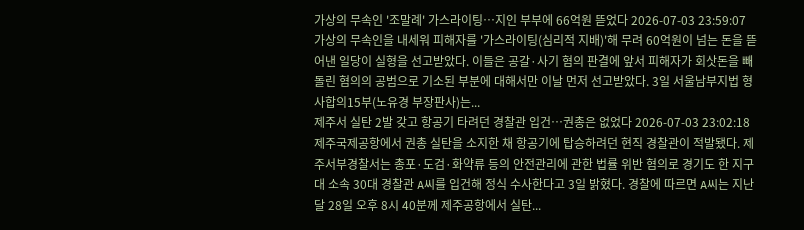가상의 무속인 '조말례' 가스라이팅…지인 부부에 66억원 뜯었다 2026-07-03 23:59:07
가상의 무속인을 내세워 피해자를 '가스라이팅(심리적 지배)'해 무려 60억원이 넘는 돈을 뜯어낸 일당이 실형을 선고받았다. 이들은 공갈·사기 혐의 판결에 앞서 피해자가 회삿돈을 빼돌린 혐의의 공범으로 기소된 부분에 대해서만 이날 먼저 선고받았다. 3일 서울남부지법 형사합의15부(노유경 부장판사)는...
제주서 실탄 2발 갖고 항공기 타려던 경찰관 입건…권총은 없었다 2026-07-03 23:02:18
제주국제공항에서 권총 실탄을 소지한 채 항공기에 탑승하려던 현직 경찰관이 적발됐다. 제주서부경찰서는 총포·도검·화약류 등의 안전관리에 관한 법률 위반 혐의로 경기도 한 지구대 소속 30대 경찰관 A씨를 입건해 정식 수사한다고 3일 밝혔다. 경찰에 따르면 A씨는 지난달 28일 오후 8시 40분께 제주공항에서 실탄...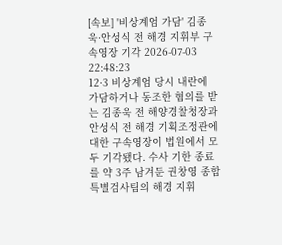[속보] '비상계엄 가담' 김종욱·안성식 전 해경 지휘부 구속영장 기각 2026-07-03 22:48:23
12·3 비상계엄 당시 내란에 가담하거나 동조한 혐의를 받는 김종욱 전 해양경찰청장과 안성식 전 해경 기획조정관에 대한 구속영장이 법원에서 모두 기각됐다. 수사 기한 종료를 약 3주 남겨둔 권창영 종합특별검사팀의 해경 지휘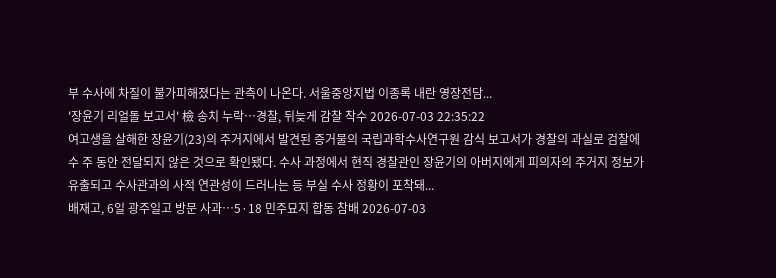부 수사에 차질이 불가피해졌다는 관측이 나온다. 서울중앙지법 이종록 내란 영장전담...
'장윤기 리얼돌 보고서' 檢 송치 누락…경찰, 뒤늦게 감찰 착수 2026-07-03 22:35:22
여고생을 살해한 장윤기(23)의 주거지에서 발견된 증거물의 국립과학수사연구원 감식 보고서가 경찰의 과실로 검찰에 수 주 동안 전달되지 않은 것으로 확인됐다. 수사 과정에서 현직 경찰관인 장윤기의 아버지에게 피의자의 주거지 정보가 유출되고 수사관과의 사적 연관성이 드러나는 등 부실 수사 정황이 포착돼...
배재고, 6일 광주일고 방문 사과…5·18 민주묘지 합동 참배 2026-07-03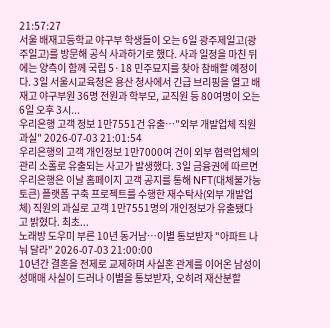21:57:27
서울 배재고등학교 야구부 학생들이 오는 6일 광주제일고(광주일고)를 방문해 공식 사과하기로 했다. 사과 일정을 마친 뒤에는 양측이 함께 국립 5·18 민주묘지를 찾아 참배할 예정이다. 3일 서울시교육청은 용산 청사에서 긴급 브리핑을 열고 배재고 야구부원 36명 전원과 학부모, 교직원 등 80여명이 오는 6일 오후 3시...
우리은행 고객 정보 1만7551건 유출…"외부 개발업체 직원 과실" 2026-07-03 21:01:54
우리은행의 고객 개인정보 1만7000여 건이 외부 협력업체의 관리 소홀로 유출되는 사고가 발생했다. 3일 금융권에 따르면 우리은행은 이날 홈페이지 고객 공지를 통해 NFT(대체불가능토큰) 플랫폼 구축 프로젝트를 수행한 재수탁사(외부 개발업체) 직원의 과실로 고객 1만7551명의 개인정보가 유출됐다고 밝혔다. 최초...
노래방 도우미 부른 10년 동거남…이별 통보받자 "아파트 나눠 달라" 2026-07-03 21:00:00
10년간 결혼을 전제로 교제하며 사실혼 관계를 이어온 남성이 성매매 사실이 드러나 이별을 통보받자, 오히려 재산분할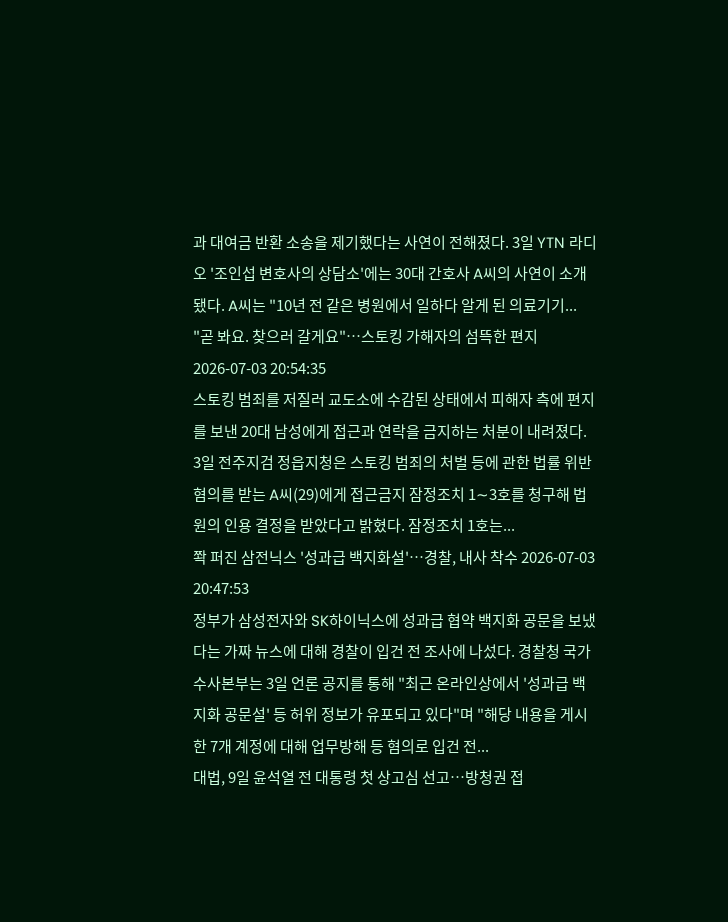과 대여금 반환 소송을 제기했다는 사연이 전해졌다. 3일 YTN 라디오 '조인섭 변호사의 상담소'에는 30대 간호사 A씨의 사연이 소개됐다. A씨는 "10년 전 같은 병원에서 일하다 알게 된 의료기기...
"곧 봐요. 찾으러 갈게요"…스토킹 가해자의 섬뜩한 편지 2026-07-03 20:54:35
스토킹 범죄를 저질러 교도소에 수감된 상태에서 피해자 측에 편지를 보낸 20대 남성에게 접근과 연락을 금지하는 처분이 내려졌다. 3일 전주지검 정읍지청은 스토킹 범죄의 처벌 등에 관한 법률 위반 혐의를 받는 A씨(29)에게 접근금지 잠정조치 1∼3호를 청구해 법원의 인용 결정을 받았다고 밝혔다. 잠정조치 1호는...
쫙 퍼진 삼전닉스 '성과급 백지화설'…경찰, 내사 착수 2026-07-03 20:47:53
정부가 삼성전자와 SK하이닉스에 성과급 협약 백지화 공문을 보냈다는 가짜 뉴스에 대해 경찰이 입건 전 조사에 나섰다. 경찰청 국가수사본부는 3일 언론 공지를 통해 "최근 온라인상에서 '성과급 백지화 공문설' 등 허위 정보가 유포되고 있다"며 "해당 내용을 게시한 7개 계정에 대해 업무방해 등 혐의로 입건 전...
대법, 9일 윤석열 전 대통령 첫 상고심 선고…방청권 접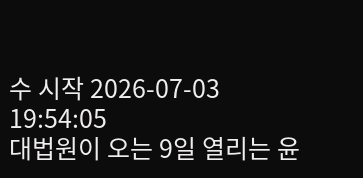수 시작 2026-07-03 19:54:05
대법원이 오는 9일 열리는 윤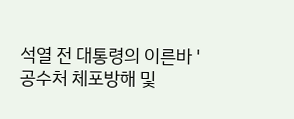석열 전 대통령의 이른바 '공수처 체포방해 및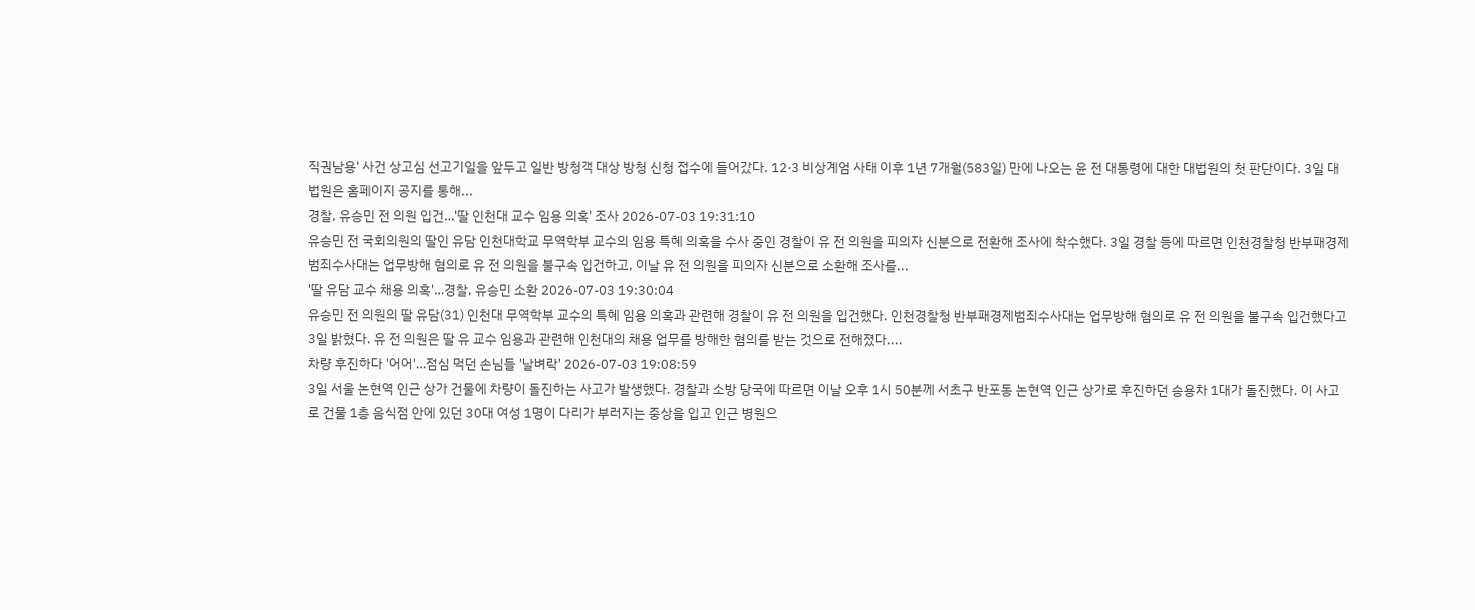직권남용' 사건 상고심 선고기일을 앞두고 일반 방청객 대상 방청 신청 접수에 들어갔다. 12·3 비상계엄 사태 이후 1년 7개월(583일) 만에 나오는 윤 전 대통령에 대한 대법원의 첫 판단이다. 3일 대법원은 홈페이지 공지를 통해...
경찰, 유승민 전 의원 입건…'딸 인천대 교수 임용 의혹' 조사 2026-07-03 19:31:10
유승민 전 국회의원의 딸인 유담 인천대학교 무역학부 교수의 임용 특혜 의혹을 수사 중인 경찰이 유 전 의원을 피의자 신분으로 전환해 조사에 착수했다. 3일 경찰 등에 따르면 인천경찰청 반부패경제범죄수사대는 업무방해 혐의로 유 전 의원을 불구속 입건하고, 이날 유 전 의원을 피의자 신분으로 소환해 조사를...
'딸 유담 교수 채용 의혹'…경찰, 유승민 소환 2026-07-03 19:30:04
유승민 전 의원의 딸 유담(31) 인천대 무역학부 교수의 특혜 임용 의혹과 관련해 경찰이 유 전 의원을 입건했다. 인천경찰청 반부패경제범죄수사대는 업무방해 혐의로 유 전 의원을 불구속 입건했다고 3일 밝혔다. 유 전 의원은 딸 유 교수 임용과 관련해 인천대의 채용 업무를 방해한 혐의를 받는 것으로 전해졌다....
차량 후진하다 '어어'…점심 먹던 손님들 '날벼락' 2026-07-03 19:08:59
3일 서울 논현역 인근 상가 건물에 차량이 돌진하는 사고가 발생했다. 경찰과 소방 당국에 따르면 이날 오후 1시 50분께 서초구 반포동 논현역 인근 상가로 후진하던 승용차 1대가 돌진했다. 이 사고로 건물 1층 음식점 안에 있던 30대 여성 1명이 다리가 부러지는 중상을 입고 인근 병원으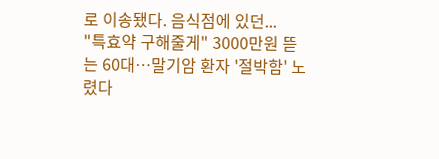로 이송됐다. 음식점에 있던...
"특효약 구해줄게" 3000만원 뜯는 60대…말기암 환자 '절박함' 노렸다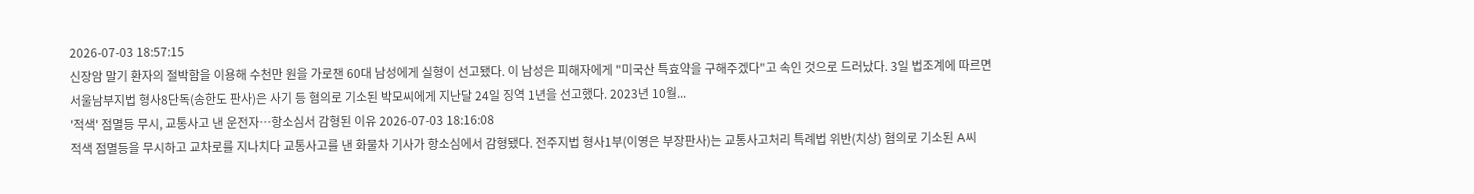2026-07-03 18:57:15
신장암 말기 환자의 절박함을 이용해 수천만 원을 가로챈 60대 남성에게 실형이 선고됐다. 이 남성은 피해자에게 "미국산 특효약을 구해주겠다"고 속인 것으로 드러났다. 3일 법조계에 따르면 서울남부지법 형사8단독(송한도 판사)은 사기 등 혐의로 기소된 박모씨에게 지난달 24일 징역 1년을 선고했다. 2023년 10월...
'적색' 점멸등 무시, 교통사고 낸 운전자…항소심서 감형된 이유 2026-07-03 18:16:08
적색 점멸등을 무시하고 교차로를 지나치다 교통사고를 낸 화물차 기사가 항소심에서 감형됐다. 전주지법 형사1부(이영은 부장판사)는 교통사고처리 특례법 위반(치상) 혐의로 기소된 A씨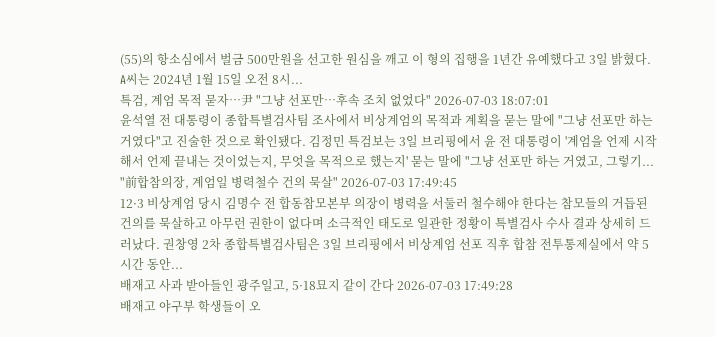(55)의 항소심에서 벌금 500만원을 선고한 원심을 깨고 이 형의 집행을 1년간 유예했다고 3일 밝혔다. A씨는 2024년 1월 15일 오전 8시...
특검, 계엄 목적 묻자…尹 "그냥 선포만…후속 조치 없었다" 2026-07-03 18:07:01
윤석열 전 대통령이 종합특별검사팀 조사에서 비상계엄의 목적과 계획을 묻는 말에 "그냥 선포만 하는 거였다"고 진술한 것으로 확인됐다. 김정민 특검보는 3일 브리핑에서 윤 전 대통령이 '계엄을 언제 시작해서 언제 끝내는 것이었는지, 무엇을 목적으로 했는지' 묻는 말에 "그냥 선포만 하는 거였고, 그렇기...
"前합참의장, 계엄일 병력철수 건의 묵살" 2026-07-03 17:49:45
12·3 비상계엄 당시 김명수 전 합동참모본부 의장이 병력을 서둘러 철수해야 한다는 참모들의 거듭된 건의를 묵살하고 아무런 권한이 없다며 소극적인 태도로 일관한 정황이 특별검사 수사 결과 상세히 드러났다. 권창영 2차 종합특별검사팀은 3일 브리핑에서 비상계엄 선포 직후 합참 전투통제실에서 약 5시간 동안...
배재고 사과 받아들인 광주일고, 5·18묘지 같이 간다 2026-07-03 17:49:28
배재고 야구부 학생들이 오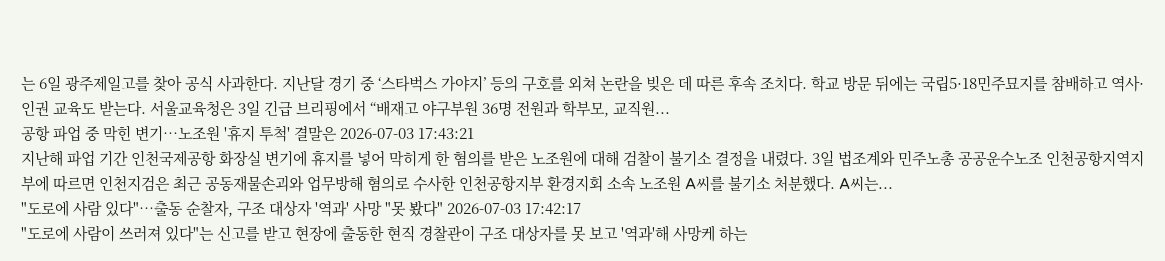는 6일 광주제일고를 찾아 공식 사과한다. 지난달 경기 중 ‘스타벅스 가야지’ 등의 구호를 외쳐 논란을 빚은 데 따른 후속 조치다. 학교 방문 뒤에는 국립5·18민주묘지를 참배하고 역사·인권 교육도 받는다. 서울교육청은 3일 긴급 브리핑에서 “배재고 야구부원 36명 전원과 학부모, 교직원...
공항 파업 중 막힌 변기…노조원 '휴지 투척' 결말은 2026-07-03 17:43:21
지난해 파업 기간 인천국제공항 화장실 변기에 휴지를 넣어 막히게 한 혐의를 받은 노조원에 대해 검찰이 불기소 결정을 내렸다. 3일 법조계와 민주노총 공공운수노조 인천공항지역지부에 따르면 인천지검은 최근 공동재물손괴와 업무방해 혐의로 수사한 인천공항지부 환경지회 소속 노조원 A씨를 불기소 처분했다. A씨는...
"도로에 사람 있다"…출동 순찰자, 구조 대상자 '역과' 사망 "못 봤다" 2026-07-03 17:42:17
"도로에 사람이 쓰러져 있다"는 신고를 받고 현장에 출동한 현직 경찰관이 구조 대상자를 못 보고 '역과'해 사망케 하는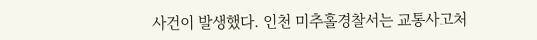사건이 발생했다. 인천 미추홀경찰서는 교통사고처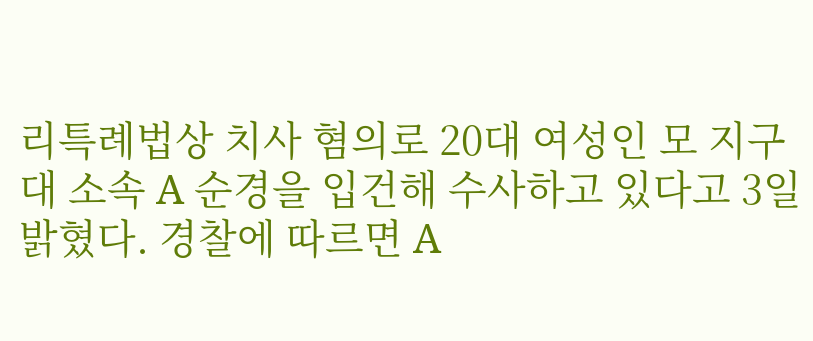리특례법상 치사 혐의로 20대 여성인 모 지구대 소속 A 순경을 입건해 수사하고 있다고 3일 밝혔다. 경찰에 따르면 A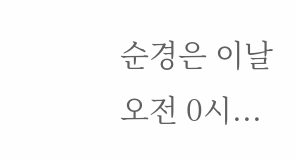순경은 이날 오전 0시...